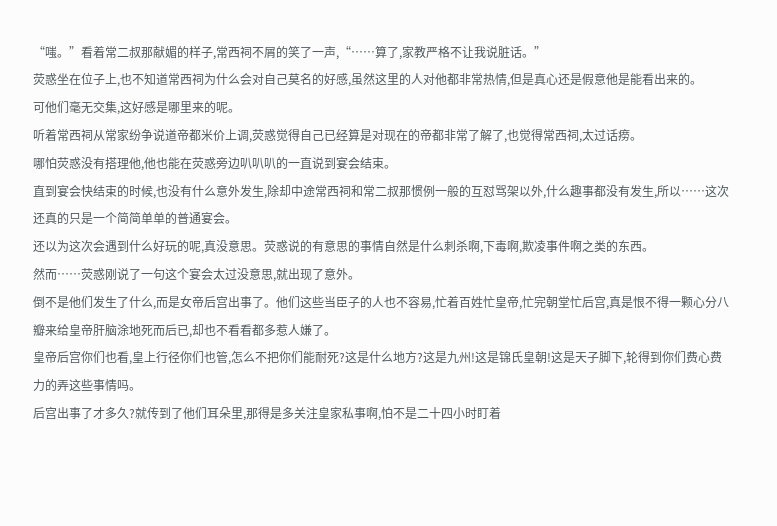“嗤。”看着常二叔那献媚的样子,常西祠不屑的笑了一声,“……算了,家教严格不让我说脏话。”
荧惑坐在位子上,也不知道常西祠为什么会对自己莫名的好感,虽然这里的人对他都非常热情,但是真心还是假意他是能看出来的。
可他们毫无交集,这好感是哪里来的呢。
听着常西祠从常家纷争说道帝都米价上调,荧惑觉得自己已经算是对现在的帝都非常了解了,也觉得常西祠,太过话痨。
哪怕荧惑没有搭理他,他也能在荧惑旁边叭叭叭的一直说到宴会结束。
直到宴会快结束的时候,也没有什么意外发生,除却中途常西祠和常二叔那惯例一般的互怼骂架以外,什么趣事都没有发生,所以……这次还真的只是一个简简单单的普通宴会。
还以为这次会遇到什么好玩的呢,真没意思。荧惑说的有意思的事情自然是什么刺杀啊,下毒啊,欺凌事件啊之类的东西。
然而……荧惑刚说了一句这个宴会太过没意思,就出现了意外。
倒不是他们发生了什么,而是女帝后宫出事了。他们这些当臣子的人也不容易,忙着百姓忙皇帝,忙完朝堂忙后宫,真是恨不得一颗心分八瓣来给皇帝肝脑涂地死而后已,却也不看看都多惹人嫌了。
皇帝后宫你们也看,皇上行径你们也管,怎么不把你们能耐死?这是什么地方?这是九州!这是锦氏皇朝!这是天子脚下,轮得到你们费心费力的弄这些事情吗。
后宫出事了才多久?就传到了他们耳朵里,那得是多关注皇家私事啊,怕不是二十四小时盯着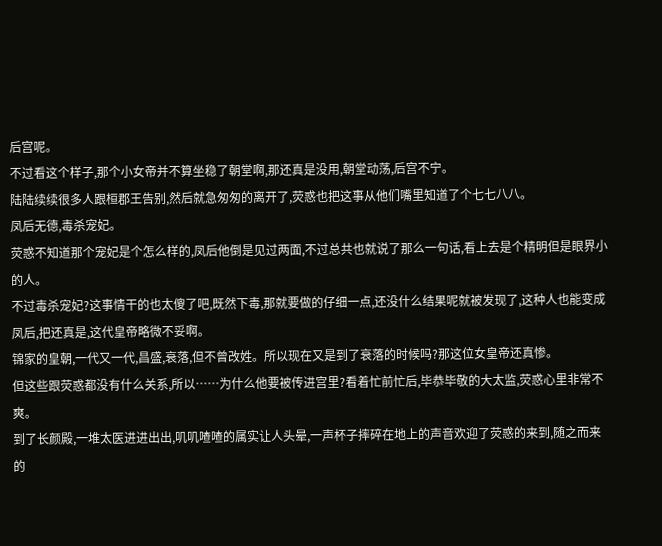后宫呢。
不过看这个样子,那个小女帝并不算坐稳了朝堂啊,那还真是没用,朝堂动荡,后宫不宁。
陆陆续续很多人跟桓郡王告别,然后就急匆匆的离开了,荧惑也把这事从他们嘴里知道了个七七八八。
凤后无德,毒杀宠妃。
荧惑不知道那个宠妃是个怎么样的,凤后他倒是见过两面,不过总共也就说了那么一句话,看上去是个精明但是眼界小的人。
不过毒杀宠妃?这事情干的也太傻了吧,既然下毒,那就要做的仔细一点,还没什么结果呢就被发现了,这种人也能变成凤后,把还真是,这代皇帝略微不妥啊。
锦家的皇朝,一代又一代,昌盛,衰落,但不曾改姓。所以现在又是到了衰落的时候吗?那这位女皇帝还真惨。
但这些跟荧惑都没有什么关系,所以……为什么他要被传进宫里?看着忙前忙后,毕恭毕敬的大太监,荧惑心里非常不爽。
到了长颜殿,一堆太医进进出出,叽叽喳喳的属实让人头晕,一声杯子摔碎在地上的声音欢迎了荧惑的来到,随之而来的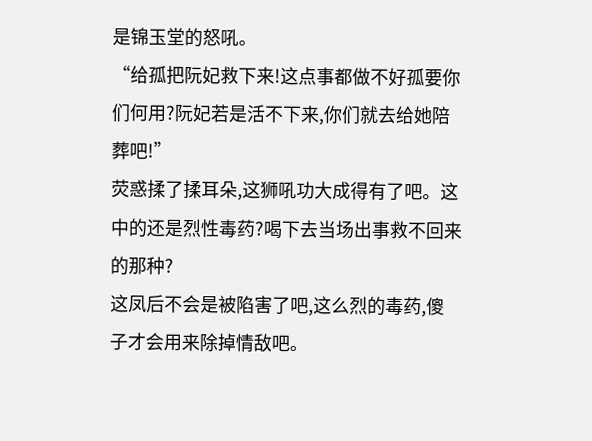是锦玉堂的怒吼。
“给孤把阮妃救下来!这点事都做不好孤要你们何用?阮妃若是活不下来,你们就去给她陪葬吧!”
荧惑揉了揉耳朵,这狮吼功大成得有了吧。这中的还是烈性毒药?喝下去当场出事救不回来的那种?
这凤后不会是被陷害了吧,这么烈的毒药,傻子才会用来除掉情敌吧。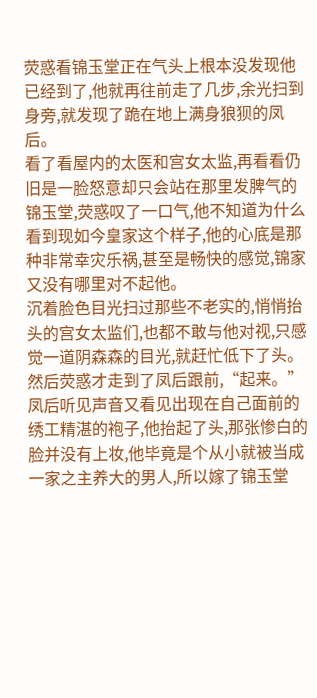荧惑看锦玉堂正在气头上根本没发现他已经到了,他就再往前走了几步,余光扫到身旁,就发现了跪在地上满身狼狈的凤后。
看了看屋内的太医和宫女太监,再看看仍旧是一脸怒意却只会站在那里发脾气的锦玉堂,荧惑叹了一口气,他不知道为什么看到现如今皇家这个样子,他的心底是那种非常幸灾乐祸,甚至是畅快的感觉,锦家又没有哪里对不起他。
沉着脸色目光扫过那些不老实的,悄悄抬头的宫女太监们,也都不敢与他对视,只感觉一道阴森森的目光,就赶忙低下了头。
然后荧惑才走到了凤后跟前,“起来。”
凤后听见声音又看见出现在自己面前的绣工精湛的袍子,他抬起了头,那张惨白的脸并没有上妆,他毕竟是个从小就被当成一家之主养大的男人,所以嫁了锦玉堂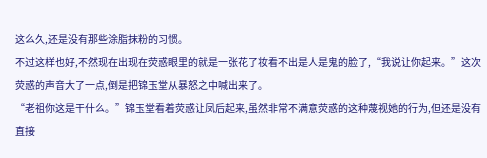这么久,还是没有那些涂脂抹粉的习惯。
不过这样也好,不然现在出现在荧惑眼里的就是一张花了妆看不出是人是鬼的脸了,“我说让你起来。”这次荧惑的声音大了一点,倒是把锦玉堂从暴怒之中喊出来了。
“老祖你这是干什么。”锦玉堂看着荧惑让凤后起来,虽然非常不满意荧惑的这种蔑视她的行为,但还是没有直接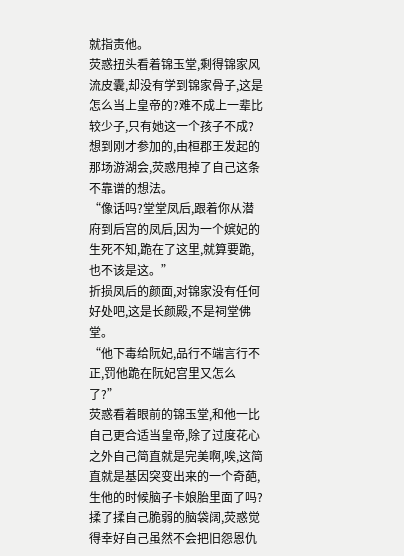就指责他。
荧惑扭头看着锦玉堂,剩得锦家风流皮囊,却没有学到锦家骨子,这是怎么当上皇帝的?难不成上一辈比较少子,只有她这一个孩子不成?想到刚才参加的,由桓郡王发起的那场游湖会,荧惑甩掉了自己这条不靠谱的想法。
“像话吗?堂堂凤后,跟着你从潜府到后宫的凤后,因为一个嫔妃的生死不知,跪在了这里,就算要跪,也不该是这。”
折损凤后的颜面,对锦家没有任何好处吧,这是长颜殿,不是祠堂佛堂。
“他下毒给阮妃,品行不端言行不正,罚他跪在阮妃宫里又怎么了?”
荧惑看着眼前的锦玉堂,和他一比自己更合适当皇帝,除了过度花心之外自己简直就是完美啊,唉,这简直就是基因突变出来的一个奇葩,生他的时候脑子卡娘胎里面了吗?
揉了揉自己脆弱的脑袋阔,荧惑觉得幸好自己虽然不会把旧怨恩仇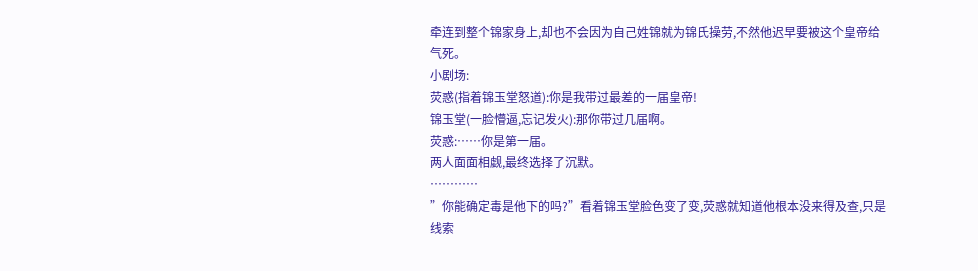牵连到整个锦家身上,却也不会因为自己姓锦就为锦氏操劳,不然他迟早要被这个皇帝给气死。
小剧场:
荧惑(指着锦玉堂怒道):你是我带过最差的一届皇帝!
锦玉堂(一脸懵逼,忘记发火):那你带过几届啊。
荧惑:……你是第一届。
两人面面相觑,最终选择了沉默。
…………
”你能确定毒是他下的吗?”看着锦玉堂脸色变了变,荧惑就知道他根本没来得及查,只是线索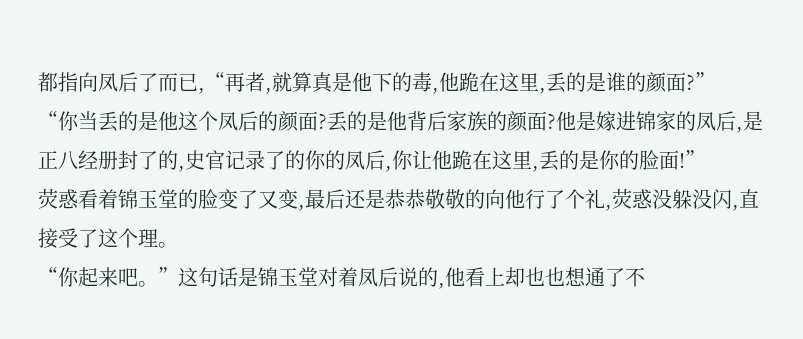都指向凤后了而已,“再者,就算真是他下的毒,他跪在这里,丢的是谁的颜面?”
“你当丢的是他这个凤后的颜面?丢的是他背后家族的颜面?他是嫁进锦家的凤后,是正八经册封了的,史官记录了的你的凤后,你让他跪在这里,丢的是你的脸面!”
荧惑看着锦玉堂的脸变了又变,最后还是恭恭敬敬的向他行了个礼,荧惑没躲没闪,直接受了这个理。
“你起来吧。”这句话是锦玉堂对着凤后说的,他看上却也也想通了不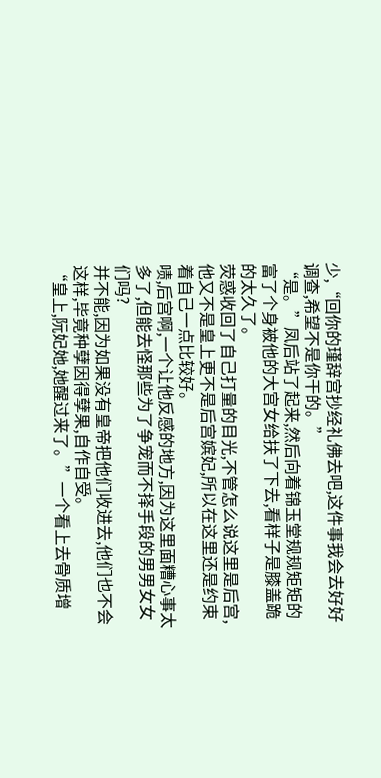少,“回你的瑾辞宫抄经礼佛去吧,这件事我会去好好调查,希望不是你干的。”
“是。”凤后站了起来,然后向着锦玉堂规规矩矩的富了个身被他的大宫女给扶了下去,看样子是膝盖跪的太久了。
荧惑收回了自己打量的目光,不管怎么说这里是后宫,他又不是皇上更不是后宫嫔妃,所以在这里还是约束着自己一点比较好。
啧,后宫啊,一个让他反感的地方,因为这里面糟心事太多了,但能去怪那些为了争宠而不择手段的男男女女们吗?
并不能,因为如果没有皇帝把他们收进去,他们也不会这样,毕竟种孽因得孽果,自作自受。
“皇上,阮妃她,她醒过来了。”一个看上去骨质增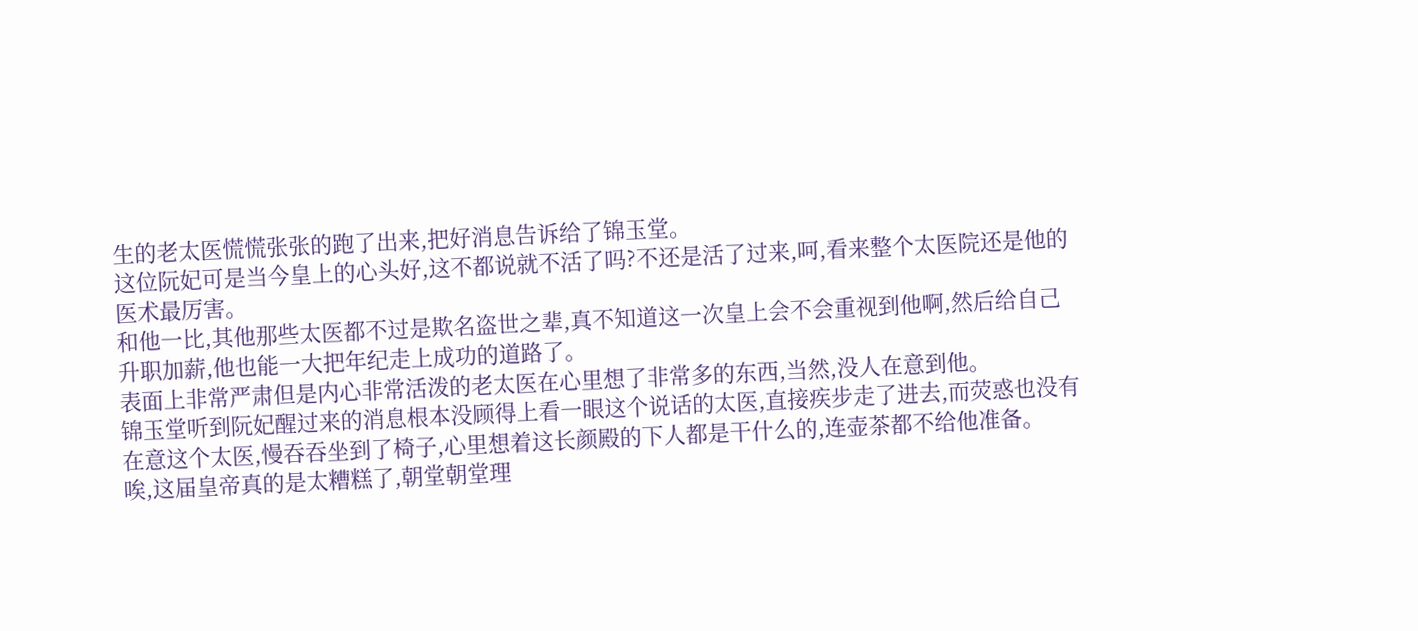生的老太医慌慌张张的跑了出来,把好消息告诉给了锦玉堂。
这位阮妃可是当今皇上的心头好,这不都说就不活了吗?不还是活了过来,呵,看来整个太医院还是他的医术最厉害。
和他一比,其他那些太医都不过是欺名盗世之辈,真不知道这一次皇上会不会重视到他啊,然后给自己升职加薪,他也能一大把年纪走上成功的道路了。
表面上非常严肃但是内心非常活泼的老太医在心里想了非常多的东西,当然,没人在意到他。
锦玉堂听到阮妃醒过来的消息根本没顾得上看一眼这个说话的太医,直接疾步走了进去,而荧惑也没有在意这个太医,慢吞吞坐到了椅子,心里想着这长颜殿的下人都是干什么的,连壶茶都不给他准备。
唉,这届皇帝真的是太糟糕了,朝堂朝堂理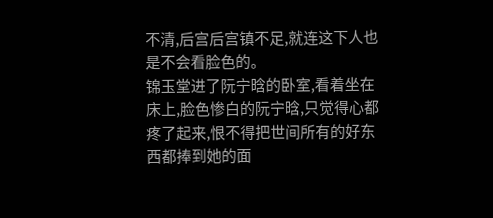不清,后宫后宫镇不足,就连这下人也是不会看脸色的。
锦玉堂进了阮宁晗的卧室,看着坐在床上,脸色惨白的阮宁晗,只觉得心都疼了起来,恨不得把世间所有的好东西都捧到她的面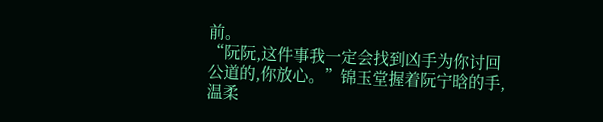前。
“阮阮,这件事我一定会找到凶手为你讨回公道的,你放心。”锦玉堂握着阮宁晗的手,温柔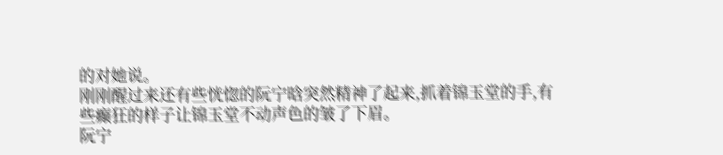的对她说。
刚刚醒过来还有些恍惚的阮宁晗突然精神了起来,抓着锦玉堂的手,有些癫狂的样子让锦玉堂不动声色的皱了下眉。
阮宁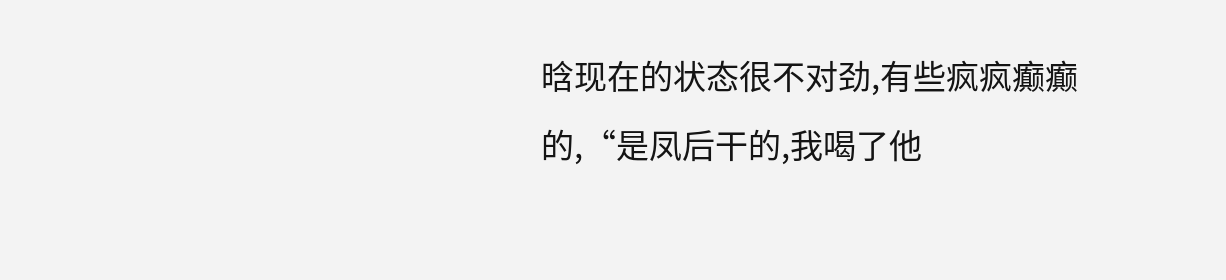晗现在的状态很不对劲,有些疯疯癫癫的,“是凤后干的,我喝了他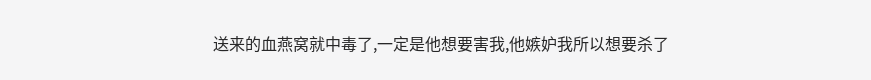送来的血燕窝就中毒了,一定是他想要害我,他嫉妒我所以想要杀了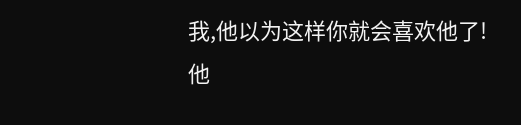我,他以为这样你就会喜欢他了!他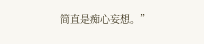简直是痴心妄想。”